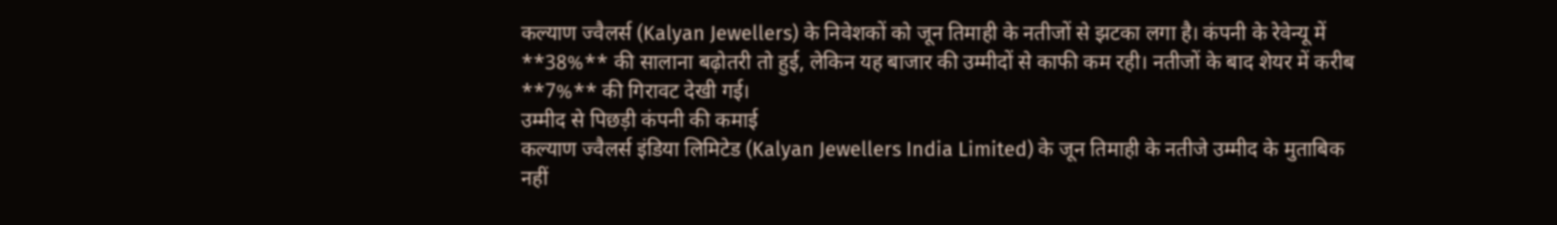कल्याण ज्वैलर्स (Kalyan Jewellers) के निवेशकों को जून तिमाही के नतीजों से झटका लगा है। कंपनी के रेवेन्यू में **38%** की सालाना बढ़ोतरी तो हुई, लेकिन यह बाजार की उम्मीदों से काफी कम रही। नतीजों के बाद शेयर में करीब **7%** की गिरावट देखी गई।
उम्मीद से पिछड़ी कंपनी की कमाई
कल्याण ज्वैलर्स इंडिया लिमिटेड (Kalyan Jewellers India Limited) के जून तिमाही के नतीजे उम्मीद के मुताबिक नहीं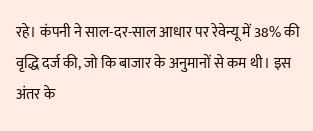रहे। कंपनी ने साल-दर-साल आधार पर रेवेन्यू में 38% की वृद्धि दर्ज की, जो कि बाजार के अनुमानों से कम थी। इस अंतर के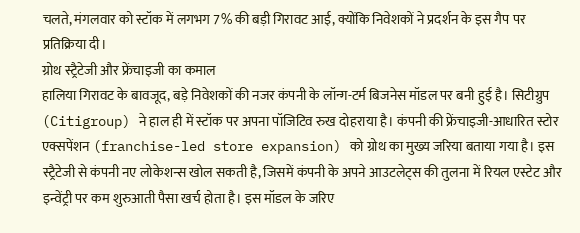चलते, मंगलवार को स्टॉक में लगभग 7% की बड़ी गिरावट आई, क्योंकि निवेशकों ने प्रदर्शन के इस गैप पर प्रतिक्रिया दी।
ग्रोथ स्ट्रैटेजी और फ्रेंचाइजी का कमाल
हालिया गिरावट के बावजूद, बड़े निवेशकों की नजर कंपनी के लॉन्ग-टर्म बिजनेस मॉडल पर बनी हुई है। सिटीग्रुप (Citigroup) ने हाल ही में स्टॉक पर अपना पॉजिटिव रुख दोहराया है। कंपनी की फ्रेंचाइजी-आधारित स्टोर एक्सपेंशन (franchise-led store expansion) को ग्रोथ का मुख्य जरिया बताया गया है। इस स्ट्रैटेजी से कंपनी नए लोकेशन्स खोल सकती है, जिसमें कंपनी के अपने आउटलेट्स की तुलना में रियल एस्टेट और इन्वेंट्री पर कम शुरुआती पैसा खर्च होता है। इस मॉडल के जरिए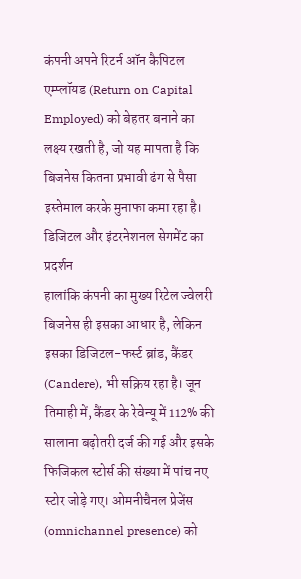कंपनी अपने रिटर्न ऑन कैपिटल एम्प्लॉयड (Return on Capital Employed) को बेहतर बनाने का लक्ष्य रखती है, जो यह मापता है कि बिजनेस कितना प्रभावी ढंग से पैसा इस्तेमाल करके मुनाफा कमा रहा है।
डिजिटल और इंटरनेशनल सेगमेंट का प्रदर्शन
हालांकि कंपनी का मुख्य रिटेल ज्वेलरी बिजनेस ही इसका आधार है, लेकिन इसका डिजिटल-फर्स्ट ब्रांड, कैंडर (Candere), भी सक्रिय रहा है। जून तिमाही में, कैंडर के रेवेन्यू में 112% की सालाना बढ़ोतरी दर्ज की गई और इसके फिजिकल स्टोर्स की संख्या में पांच नए स्टोर जोड़े गए। ओमनीचैनल प्रेजेंस (omnichannel presence) को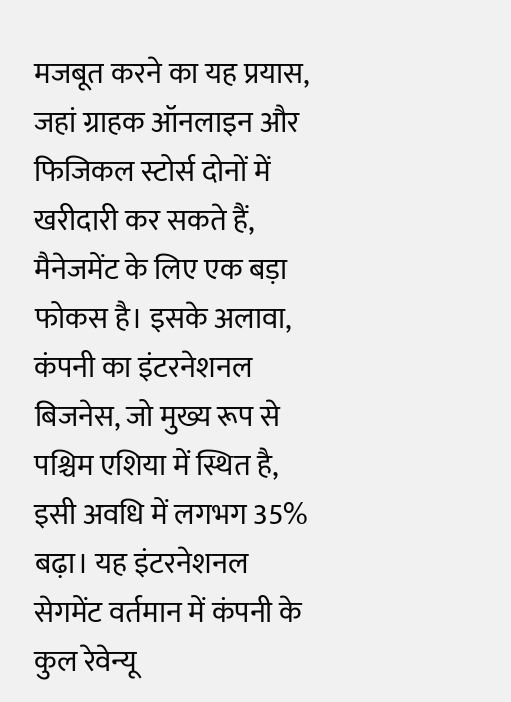मजबूत करने का यह प्रयास, जहां ग्राहक ऑनलाइन और फिजिकल स्टोर्स दोनों में खरीदारी कर सकते हैं, मैनेजमेंट के लिए एक बड़ा फोकस है। इसके अलावा, कंपनी का इंटरनेशनल बिजनेस, जो मुख्य रूप से पश्चिम एशिया में स्थित है, इसी अवधि में लगभग 35% बढ़ा। यह इंटरनेशनल सेगमेंट वर्तमान में कंपनी के कुल रेवेन्यू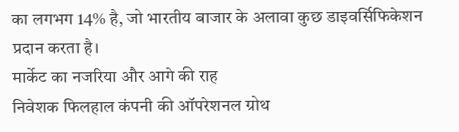का लगभग 14% है, जो भारतीय बाजार के अलावा कुछ डाइवर्सिफिकेशन प्रदान करता है।
मार्केट का नजरिया और आगे की राह
निवेशक फिलहाल कंपनी की ऑपरेशनल ग्रोथ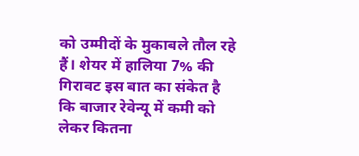को उम्मीदों के मुकाबले तौल रहे हैं। शेयर में हालिया 7% की गिरावट इस बात का संकेत है कि बाजार रेवेन्यू में कमी को लेकर कितना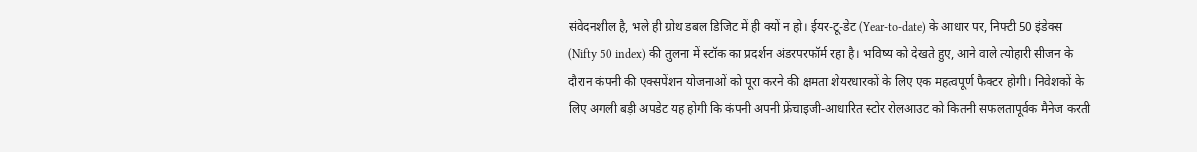संवेदनशील है, भले ही ग्रोथ डबल डिजिट में ही क्यों न हो। ईयर-टू-डेट (Year-to-date) के आधार पर, निफ्टी 50 इंडेक्स (Nifty 50 index) की तुलना में स्टॉक का प्रदर्शन अंडरपरफॉर्म रहा है। भविष्य को देखते हुए, आने वाले त्योहारी सीजन के दौरान कंपनी की एक्सपेंशन योजनाओं को पूरा करने की क्षमता शेयरधारकों के लिए एक महत्वपूर्ण फैक्टर होगी। निवेशकों के लिए अगली बड़ी अपडेट यह होगी कि कंपनी अपनी फ्रेंचाइजी-आधारित स्टोर रोलआउट को कितनी सफलतापूर्वक मैनेज करती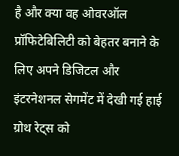है और क्या वह ओवरऑल प्रॉफिटेबिलिटी को बेहतर बनाने के लिए अपने डिजिटल और इंटरनेशनल सेगमेंट में देखी गई हाई ग्रोथ रेट्स को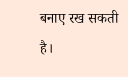बनाए रख सकती है।